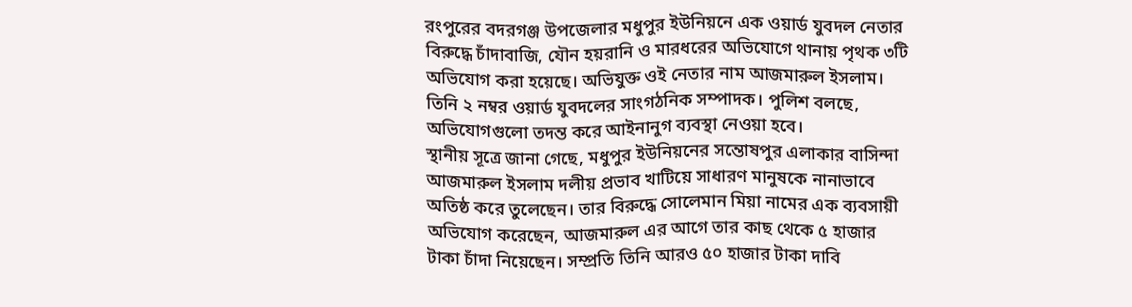রংপুরের বদরগঞ্জ উপজেলার মধুপুর ইউনিয়নে এক ওয়ার্ড যুবদল নেতার বিরুদ্ধে চাঁদাবাজি, যৌন হয়রানি ও মারধরের অভিযোগে থানায় পৃথক ৩টি অভিযোগ করা হয়েছে। অভিযুক্ত ওই নেতার নাম আজমারুল ইসলাম। তিনি ২ নম্বর ওয়ার্ড যুবদলের সাংগঠনিক সম্পাদক। পুলিশ বলছে, অভিযোগগুলো তদন্ত করে আইনানুগ ব্যবস্থা নেওয়া হবে।
স্থানীয় সূত্রে জানা গেছে, মধুপুর ইউনিয়নের সন্তোষপুর এলাকার বাসিন্দা আজমারুল ইসলাম দলীয় প্রভাব খাটিয়ে সাধারণ মানুষকে নানাভাবে অতিষ্ঠ করে তুলেছেন। তার বিরুদ্ধে সোলেমান মিয়া নামের এক ব্যবসায়ী অভিযোগ করেছেন, আজমারুল এর আগে তার কাছ থেকে ৫ হাজার টাকা চাঁদা নিয়েছেন। সম্প্রতি তিনি আরও ৫০ হাজার টাকা দাবি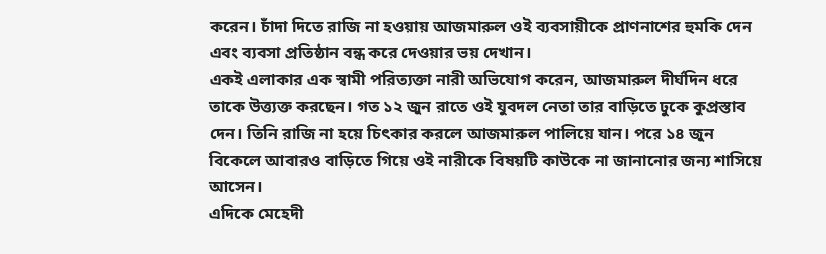করেন। চাঁদা দিতে রাজি না হওয়ায় আজমারুল ওই ব্যবসায়ীকে প্রাণনাশের হুমকি দেন এবং ব্যবসা প্রতিষ্ঠান বন্ধ করে দেওয়ার ভয় দেখান।
একই এলাকার এক স্বামী পরিত্যক্তা নারী অভিযোগ করেন, আজমারুল দীর্ঘদিন ধরে তাকে উত্ত্যক্ত করছেন। গত ১২ জুন রাতে ওই যুবদল নেতা তার বাড়িতে ঢুকে কুপ্রস্তাব দেন। তিনি রাজি না হয়ে চিৎকার করলে আজমারুল পালিয়ে যান। পরে ১৪ জুন বিকেলে আবারও বাড়িতে গিয়ে ওই নারীকে বিষয়টি কাউকে না জানানোর জন্য শাসিয়ে আসেন।
এদিকে মেহেদী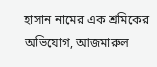হাসান নামের এক শ্রমিকের অভিযোগ, আজমারুল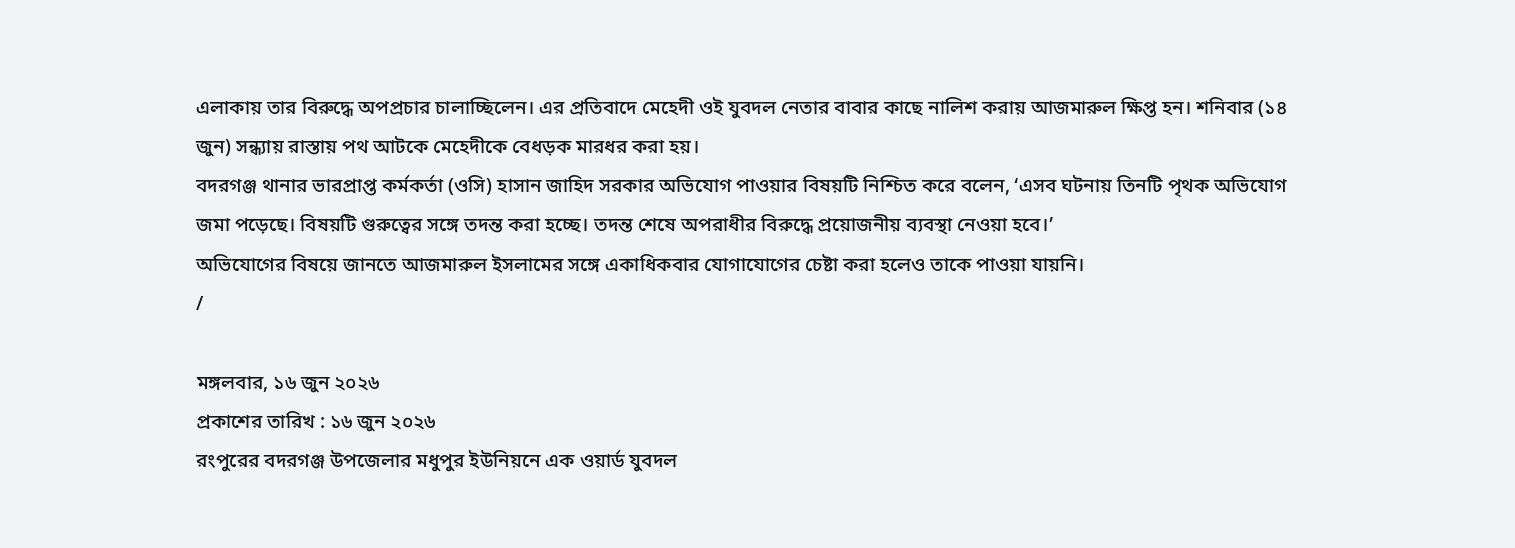এলাকায় তার বিরুদ্ধে অপপ্রচার চালাচ্ছিলেন। এর প্রতিবাদে মেহেদী ওই যুবদল নেতার বাবার কাছে নালিশ করায় আজমারুল ক্ষিপ্ত হন। শনিবার (১৪ জুন) সন্ধ্যায় রাস্তায় পথ আটকে মেহেদীকে বেধড়ক মারধর করা হয়।
বদরগঞ্জ থানার ভারপ্রাপ্ত কর্মকর্তা (ওসি) হাসান জাহিদ সরকার অভিযোগ পাওয়ার বিষয়টি নিশ্চিত করে বলেন, ‘এসব ঘটনায় তিনটি পৃথক অভিযোগ জমা পড়েছে। বিষয়টি গুরুত্বের সঙ্গে তদন্ত করা হচ্ছে। তদন্ত শেষে অপরাধীর বিরুদ্ধে প্রয়োজনীয় ব্যবস্থা নেওয়া হবে।’
অভিযোগের বিষয়ে জানতে আজমারুল ইসলামের সঙ্গে একাধিকবার যোগাযোগের চেষ্টা করা হলেও তাকে পাওয়া যায়নি।
/

মঙ্গলবার, ১৬ জুন ২০২৬
প্রকাশের তারিখ : ১৬ জুন ২০২৬
রংপুরের বদরগঞ্জ উপজেলার মধুপুর ইউনিয়নে এক ওয়ার্ড যুবদল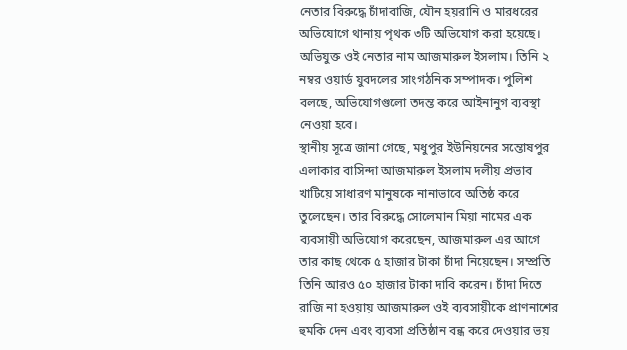নেতার বিরুদ্ধে চাঁদাবাজি, যৌন হয়রানি ও মারধরের অভিযোগে থানায় পৃথক ৩টি অভিযোগ করা হয়েছে। অভিযুক্ত ওই নেতার নাম আজমারুল ইসলাম। তিনি ২ নম্বর ওয়ার্ড যুবদলের সাংগঠনিক সম্পাদক। পুলিশ বলছে, অভিযোগগুলো তদন্ত করে আইনানুগ ব্যবস্থা নেওয়া হবে।
স্থানীয় সূত্রে জানা গেছে, মধুপুর ইউনিয়নের সন্তোষপুর এলাকার বাসিন্দা আজমারুল ইসলাম দলীয় প্রভাব খাটিয়ে সাধারণ মানুষকে নানাভাবে অতিষ্ঠ করে তুলেছেন। তার বিরুদ্ধে সোলেমান মিয়া নামের এক ব্যবসায়ী অভিযোগ করেছেন, আজমারুল এর আগে তার কাছ থেকে ৫ হাজার টাকা চাঁদা নিয়েছেন। সম্প্রতি তিনি আরও ৫০ হাজার টাকা দাবি করেন। চাঁদা দিতে রাজি না হওয়ায় আজমারুল ওই ব্যবসায়ীকে প্রাণনাশের হুমকি দেন এবং ব্যবসা প্রতিষ্ঠান বন্ধ করে দেওয়ার ভয়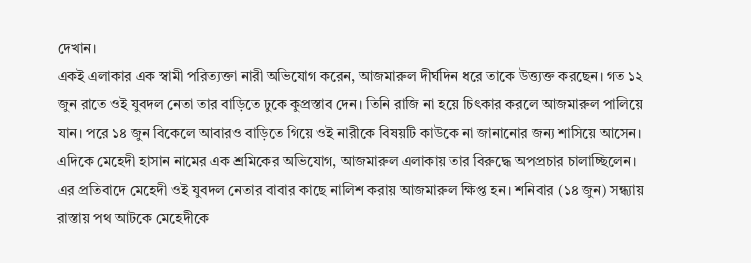দেখান।
একই এলাকার এক স্বামী পরিত্যক্তা নারী অভিযোগ করেন, আজমারুল দীর্ঘদিন ধরে তাকে উত্ত্যক্ত করছেন। গত ১২ জুন রাতে ওই যুবদল নেতা তার বাড়িতে ঢুকে কুপ্রস্তাব দেন। তিনি রাজি না হয়ে চিৎকার করলে আজমারুল পালিয়ে যান। পরে ১৪ জুন বিকেলে আবারও বাড়িতে গিয়ে ওই নারীকে বিষয়টি কাউকে না জানানোর জন্য শাসিয়ে আসেন।
এদিকে মেহেদী হাসান নামের এক শ্রমিকের অভিযোগ, আজমারুল এলাকায় তার বিরুদ্ধে অপপ্রচার চালাচ্ছিলেন। এর প্রতিবাদে মেহেদী ওই যুবদল নেতার বাবার কাছে নালিশ করায় আজমারুল ক্ষিপ্ত হন। শনিবার (১৪ জুন) সন্ধ্যায় রাস্তায় পথ আটকে মেহেদীকে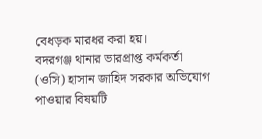বেধড়ক মারধর করা হয়।
বদরগঞ্জ থানার ভারপ্রাপ্ত কর্মকর্তা (ওসি) হাসান জাহিদ সরকার অভিযোগ পাওয়ার বিষয়টি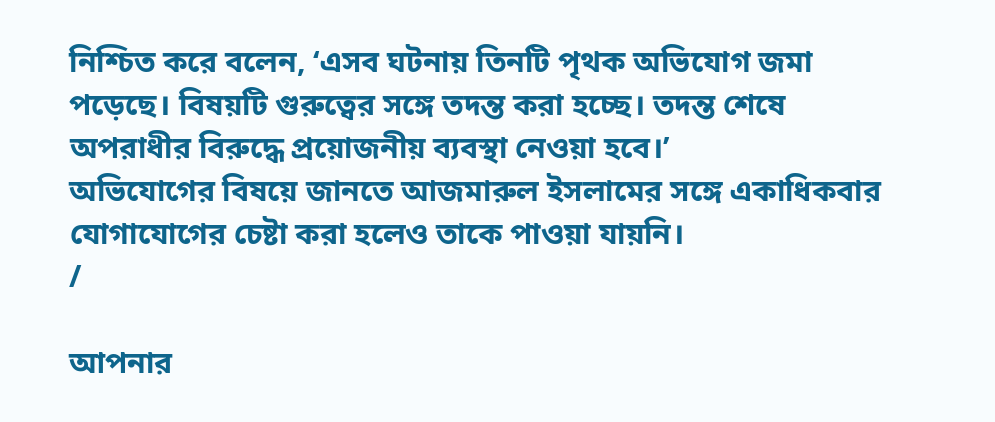নিশ্চিত করে বলেন, ‘এসব ঘটনায় তিনটি পৃথক অভিযোগ জমা পড়েছে। বিষয়টি গুরুত্বের সঙ্গে তদন্ত করা হচ্ছে। তদন্ত শেষে অপরাধীর বিরুদ্ধে প্রয়োজনীয় ব্যবস্থা নেওয়া হবে।’
অভিযোগের বিষয়ে জানতে আজমারুল ইসলামের সঙ্গে একাধিকবার যোগাযোগের চেষ্টা করা হলেও তাকে পাওয়া যায়নি।
/

আপনার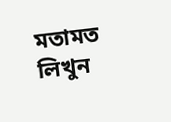মতামত লিখুন